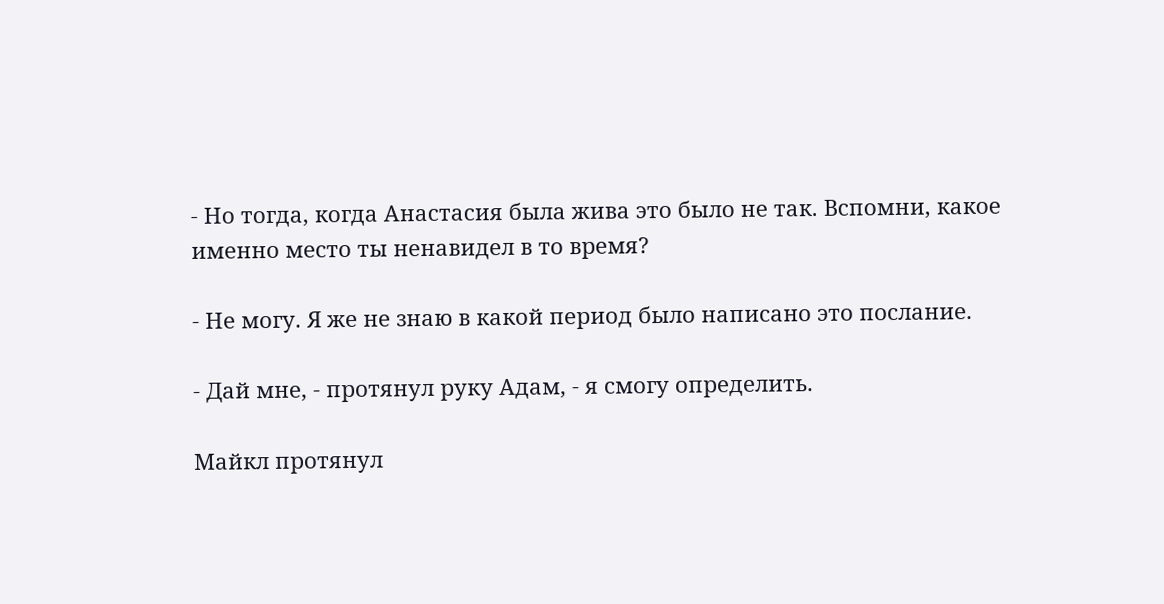- Но тогда, когда Анастасия была жива это было не так. Вспомни, какое именно место ты ненавидел в то время?

- Не могу. Я же не знаю в какой период было написано это послание.

- Дай мне, - протянул руку Адам, - я смогу определить.

Майкл протянул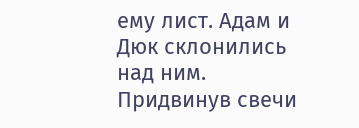ему лист. Адам и Дюк склонились над ним. Придвинув свечи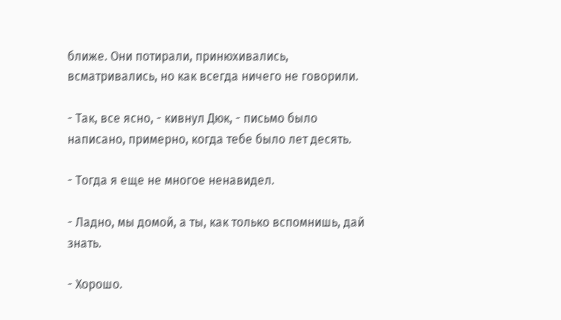ближе. Они потирали, принюхивались, всматривались, но как всегда ничего не говорили.

- Так, все ясно, - кивнул Дюк, - письмо было написано, примерно, когда тебе было лет десять.

- Тогда я еще не многое ненавидел.

- Ладно, мы домой, а ты, как только вспомнишь, дай знать.

- Хорошо.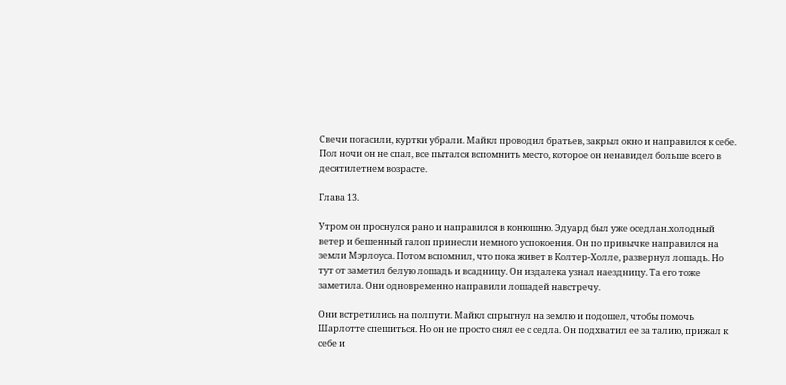Свечи погасили, куртки убрали. Майкл проводил братьев, закрыл окно и направился к себе. Пол ночи он не спал, все пытался вспомнить место, которое он ненавидел больше всего в десятилетнем возрасте.

Глава 13.

Утром он проснулся рано и направился в конюшню. Эдуард был уже оседлан.холодный ветер и бешенный галоп принесли немного успокоения. Он по привычке направился на земли Мэрлоуса. Потом вспомнил, что пока живет в Колтер-Холле, развернул лошадь. Но тут от заметил белую лошадь и всадницу. Он издалека узнал наездницу. Та его тоже заметила. Они одновременно направили лошадей навстречу.

Они встретились на полпути. Майкл спрыгнул на землю и подошел, чтобы помочь Шарлотте спешиться. Но он не просто снял ее с седла. Он подхватил ее за талию, прижал к себе и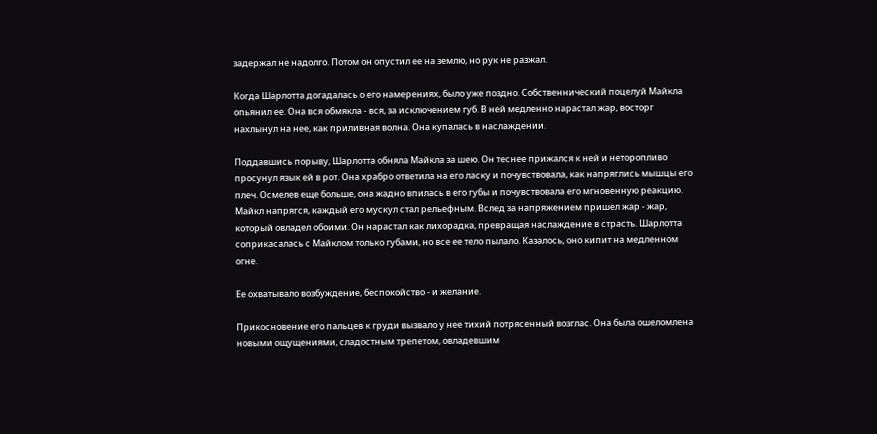задержал не надолго. Потом он опустил ее на землю, но рук не разжал.

Когда Шарлотта догадалась о его намерениях, было уже поздно. Собственнический поцелуй Майкла опьянил ее. Она вся обмякла - вся, за исключением губ. В ней медленно нарастал жар, восторг нахлынул на нее, как приливная волна. Она купалась в наслаждении.

Поддавшись порыву, Шарлотта обняла Майкла за шею. Он теснее прижался к ней и неторопливо просунул язык ей в рот. Она храбро ответила на его ласку и почувствовала, как напряглись мышцы его плеч. Осмелев еще больше, она жадно впилась в его губы и почувствовала его мгновенную реакцию. Майкл напрягся, каждый его мускул стал рельефным. Вслед за напряжением пришел жар - жар, который овладел обоими. Он нарастал как лихорадка, превращая наслаждение в страсть. Шарлотта соприкасалась с Майклом только губами, но все ее тело пылало. Казалось, оно кипит на медленном огне.

Ее охватывало возбуждение, беспокойство - и желание.

Прикосновение его пальцев к груди вызвало у нее тихий потрясенный возглас. Она была ошеломлена новыми ощущениями, сладостным трепетом, овладевшим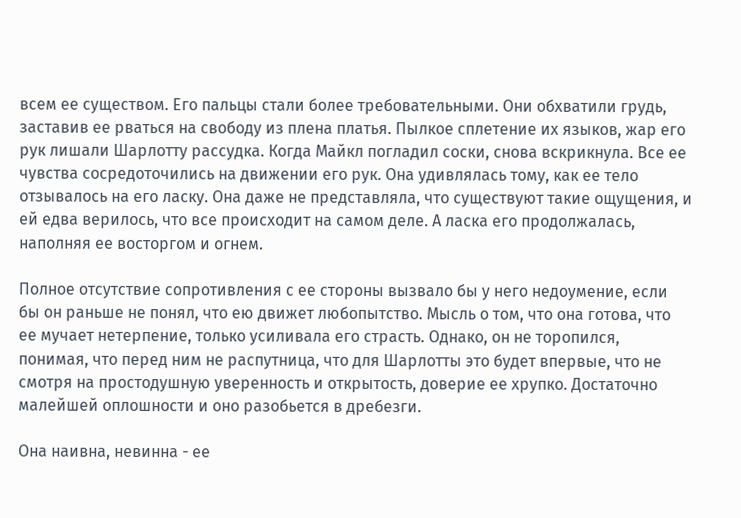всем ее существом. Его пальцы стали более требовательными. Они обхватили грудь, заставив ее рваться на свободу из плена платья. Пылкое сплетение их языков, жар его рук лишали Шарлотту рассудка. Когда Майкл погладил соски, снова вскрикнула. Все ее чувства сосредоточились на движении его рук. Она удивлялась тому, как ее тело отзывалось на его ласку. Она даже не представляла, что существуют такие ощущения, и ей едва верилось, что все происходит на самом деле. А ласка его продолжалась, наполняя ее восторгом и огнем.

Полное отсутствие сопротивления с ее стороны вызвало бы у него недоумение, если бы он раньше не понял, что ею движет любопытство. Мысль о том, что она готова, что ее мучает нетерпение, только усиливала его страсть. Однако, он не торопился, понимая, что перед ним не распутница, что для Шарлотты это будет впервые, что не смотря на простодушную уверенность и открытость, доверие ее хрупко. Достаточно малейшей оплошности и оно разобьется в дребезги.

Она наивна, невинна - ее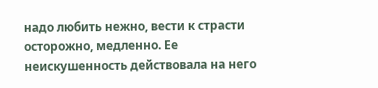надо любить нежно, вести к страсти осторожно, медленно. Ее неискушенность действовала на него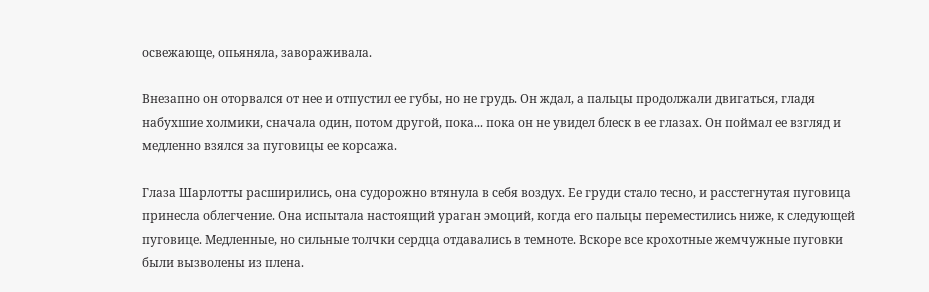освежающе, опьяняла, завораживала.

Внезапно он оторвался от нее и отпустил ее губы, но не грудь. Он ждал, а пальцы продолжали двигаться, гладя набухшие холмики, сначала один, потом другой, пока... пока он не увидел блеск в ее глазах. Он поймал ее взгляд и медленно взялся за пуговицы ее корсажа.

Глаза Шарлотты расширились, она судорожно втянула в себя воздух. Ее груди стало тесно, и расстегнутая пуговица принесла облегчение. Она испытала настоящий ураган эмоций, когда его пальцы переместились ниже, к следующей пуговице. Медленные, но сильные толчки сердца отдавались в темноте. Вскоре все крохотные жемчужные пуговки были вызволены из плена.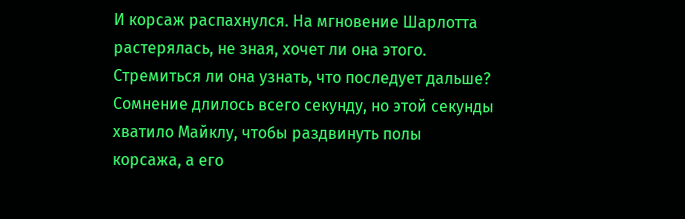И корсаж распахнулся. На мгновение Шарлотта растерялась, не зная, хочет ли она этого. Стремиться ли она узнать, что последует дальше? Сомнение длилось всего секунду, но этой секунды хватило Майклу, чтобы раздвинуть полы корсажа, а его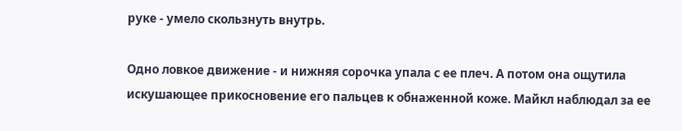руке - умело скользнуть внутрь.

Одно ловкое движение - и нижняя сорочка упала с ее плеч. А потом она ощутила искушающее прикосновение его пальцев к обнаженной коже. Майкл наблюдал за ее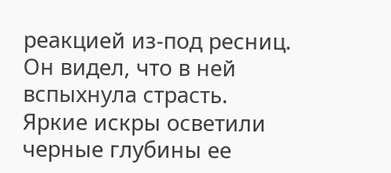реакцией из-под ресниц. Он видел, что в ней вспыхнула страсть. Яркие искры осветили черные глубины ее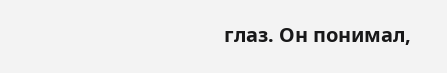глаз. Он понимал,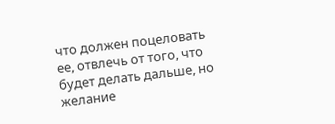что должен поцеловать ее, отвлечь от того, что будет делать дальше, но желание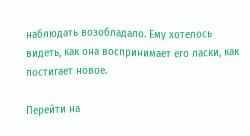наблюдать возобладало. Ему хотелось видеть, как она воспринимает его ласки, как постигает новое.

Перейти на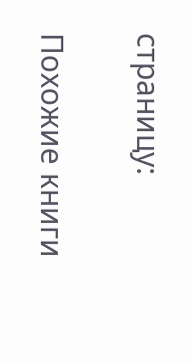страницу:

Похожие книги